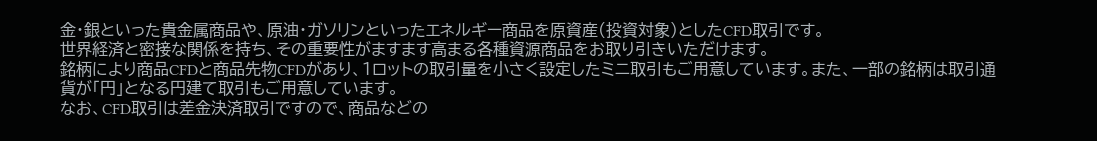金・銀といった貴金属商品や、原油・ガソリンといったエネルギー商品を原資産(投資対象)としたCFD取引です。
世界経済と密接な関係を持ち、その重要性がますます高まる各種資源商品をお取り引きいただけます。
銘柄により商品CFDと商品先物CFDがあり、1ロットの取引量を小さく設定したミニ取引もご用意しています。また、一部の銘柄は取引通貨が「円」となる円建て取引もご用意しています。
なお、CFD取引は差金決済取引ですので、商品などの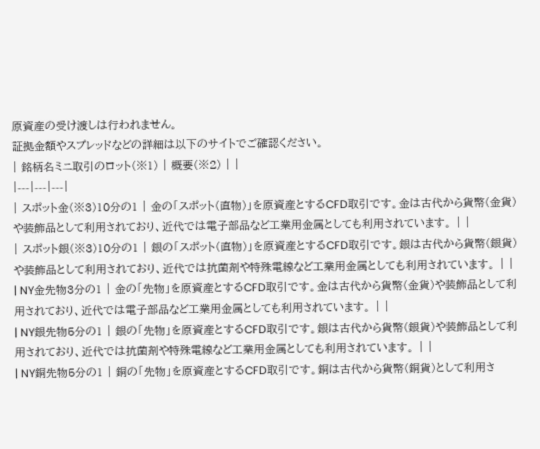原資産の受け渡しは行われません。
証拠金額やスプレッドなどの詳細は以下のサイトでご確認ください。
| 銘柄名ミニ取引のロット(※1) | 概要(※2) | |
|---|---|---|
| スポット金(※3)10分の1 | 金の「スポット(直物)」を原資産とするCFD取引です。金は古代から貨幣(金貨)や装飾品として利用されており、近代では電子部品など工業用金属としても利用されています。 | |
| スポット銀(※3)10分の1 | 銀の「スポット(直物)」を原資産とするCFD取引です。銀は古代から貨幣(銀貨)や装飾品として利用されており、近代では抗菌剤や特殊電線など工業用金属としても利用されています。 | |
| NY金先物3分の1 | 金の「先物」を原資産とするCFD取引です。金は古代から貨幣(金貨)や装飾品として利用されており、近代では電子部品など工業用金属としても利用されています。 | |
| NY銀先物5分の1 | 銀の「先物」を原資産とするCFD取引です。銀は古代から貨幣(銀貨)や装飾品として利用されており、近代では抗菌剤や特殊電線など工業用金属としても利用されています。 | |
| NY銅先物5分の1 | 銅の「先物」を原資産とするCFD取引です。銅は古代から貨幣(銅貨)として利用さ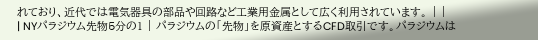れており、近代では電気器具の部品や回路など工業用金属として広く利用されています。 | |
| NYパラジウム先物5分の1 | パラジウムの「先物」を原資産とするCFD取引です。パラジウムは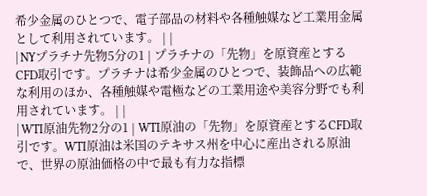希少金属のひとつで、電子部品の材料や各種触媒など工業用金属として利用されています。 | |
| NYプラチナ先物5分の1 | プラチナの「先物」を原資産とするCFD取引です。プラチナは希少金属のひとつで、装飾品への広範な利用のほか、各種触媒や電極などの工業用途や美容分野でも利用されています。 | |
| WTI原油先物2分の1 | WTI原油の「先物」を原資産とするCFD取引です。WTI原油は米国のテキサス州を中心に産出される原油で、世界の原油価格の中で最も有力な指標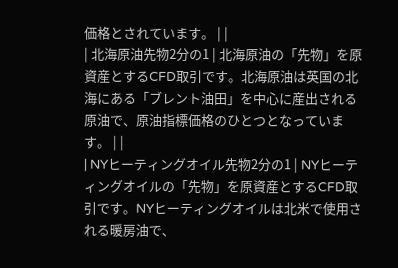価格とされています。 | |
| 北海原油先物2分の1 | 北海原油の「先物」を原資産とするCFD取引です。北海原油は英国の北海にある「ブレント油田」を中心に産出される原油で、原油指標価格のひとつとなっています。 | |
| NYヒーティングオイル先物2分の1 | NYヒーティングオイルの「先物」を原資産とするCFD取引です。NYヒーティングオイルは北米で使用される暖房油で、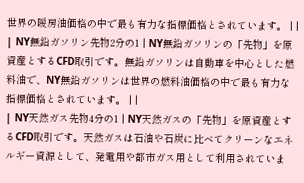世界の暖房油価格の中で最も有力な指標価格とされています。 | |
| NY無鉛ガソリン先物2分の1 | NY無鉛ガソリンの「先物」を原資産とするCFD取引です。無鉛ガソリンは自動車を中心とした燃料油で、NY無鉛ガソリンは世界の燃料油価格の中で最も有力な指標価格とされています。 | |
| NY天然ガス先物4分の1 | NY天然ガスの「先物」を原資産とするCFD取引です。天然ガスは石油や石炭に比べてクリーンなエネルギー資源として、発電用や都市ガス用として利用されていま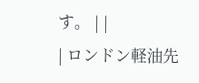す。 | |
| ロンドン軽油先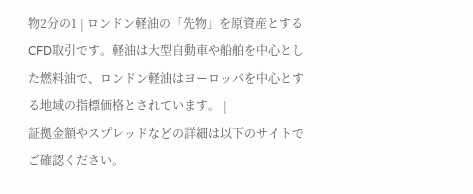物2分の1 | ロンドン軽油の「先物」を原資産とするCFD取引です。軽油は大型自動車や船舶を中心とした燃料油で、ロンドン軽油はヨーロッパを中心とする地域の指標価格とされています。 |
証拠金額やスプレッドなどの詳細は以下のサイトでご確認ください。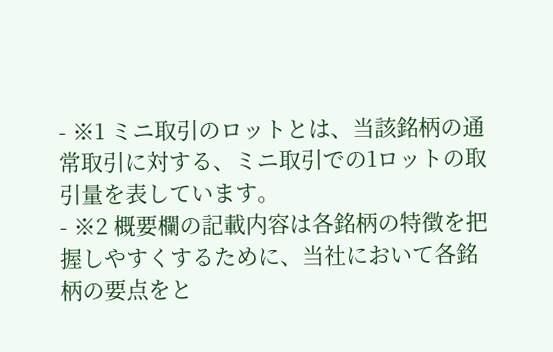- ※1 ミニ取引のロットとは、当該銘柄の通常取引に対する、ミニ取引での1ロットの取引量を表しています。
- ※2 概要欄の記載内容は各銘柄の特徴を把握しやすくするために、当社において各銘柄の要点をと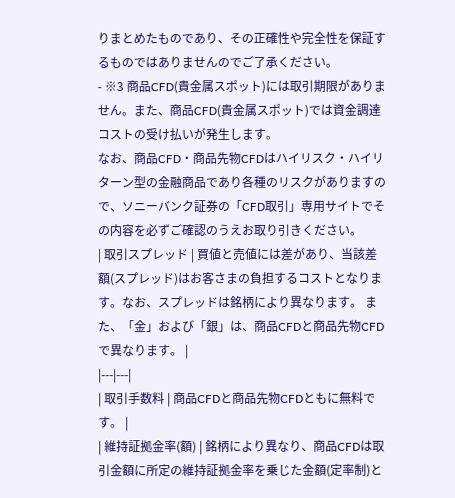りまとめたものであり、その正確性や完全性を保証するものではありませんのでご了承ください。
- ※3 商品CFD(貴金属スポット)には取引期限がありません。また、商品CFD(貴金属スポット)では資金調達コストの受け払いが発生します。
なお、商品CFD・商品先物CFDはハイリスク・ハイリターン型の金融商品であり各種のリスクがありますので、ソニーバンク証券の「CFD取引」専用サイトでその内容を必ずご確認のうえお取り引きください。
| 取引スプレッド | 買値と売値には差があり、当該差額(スプレッド)はお客さまの負担するコストとなります。なお、スプレッドは銘柄により異なります。 また、「金」および「銀」は、商品CFDと商品先物CFDで異なります。 |
|---|---|
| 取引手数料 | 商品CFDと商品先物CFDともに無料です。 |
| 維持証拠金率(額) | 銘柄により異なり、商品CFDは取引金額に所定の維持証拠金率を乗じた金額(定率制)と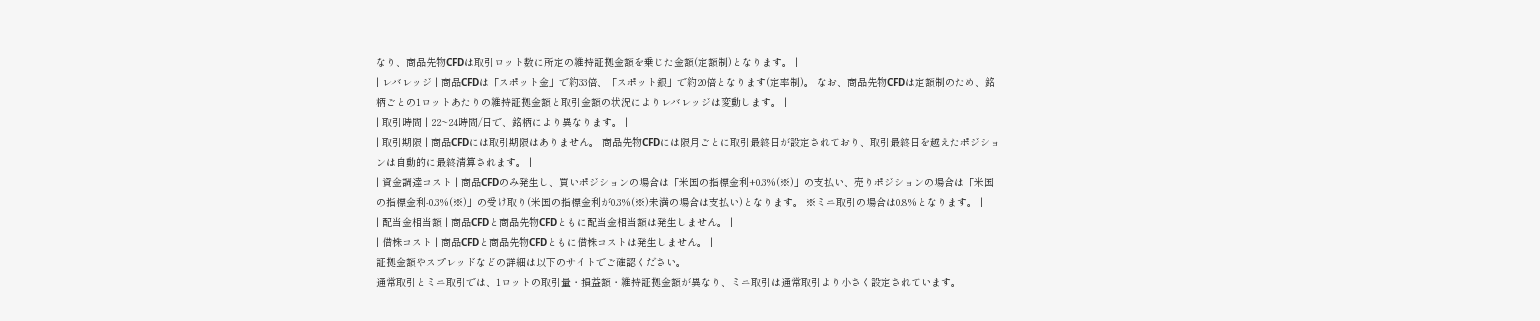なり、商品先物CFDは取引ロット数に所定の維持証拠金額を乗じた金額(定額制)となります。 |
| レバレッジ | 商品CFDは「スポット金」で約33倍、「スポット銀」で約20倍となります(定率制)。 なお、商品先物CFDは定額制のため、銘柄ごとの1ロットあたりの維持証拠金額と取引金額の状況によりレバレッジは変動します。 |
| 取引時間 | 22~24時間/日で、銘柄により異なります。 |
| 取引期限 | 商品CFDには取引期限はありません。 商品先物CFDには限月ごとに取引最終日が設定されており、取引最終日を越えたポジションは自動的に最終清算されます。 |
| 資金調達コスト | 商品CFDのみ発生し、買いポジションの場合は「米国の指標金利+0.3%(※)」の支払い、売りポジションの場合は「米国の指標金利-0.3%(※)」の受け取り(米国の指標金利が0.3%(※)未満の場合は支払い)となります。 ※ミニ取引の場合は0.8%となります。 |
| 配当金相当額 | 商品CFDと商品先物CFDともに配当金相当額は発生しません。 |
| 借株コスト | 商品CFDと商品先物CFDともに借株コストは発生しません。 |
証拠金額やスプレッドなどの詳細は以下のサイトでご確認ください。
通常取引とミニ取引では、1ロットの取引量・損益額・維持証拠金額が異なり、ミニ取引は通常取引より小さく設定されています。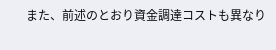また、前述のとおり資金調達コストも異なり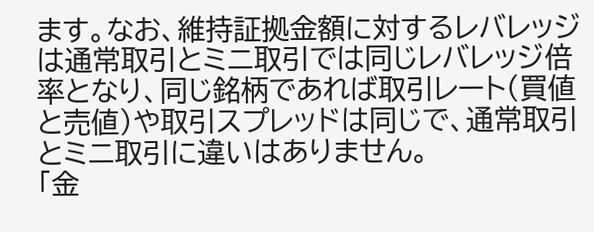ます。なお、維持証拠金額に対するレバレッジは通常取引とミニ取引では同じレバレッジ倍率となり、同じ銘柄であれば取引レート(買値と売値)や取引スプレッドは同じで、通常取引とミニ取引に違いはありません。
「金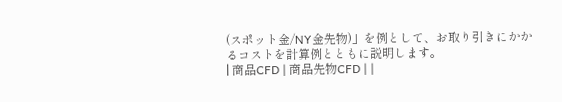(スポット金/NY金先物)」を例として、お取り引きにかかるコストを計算例とともに説明します。
| 商品CFD | 商品先物CFD | |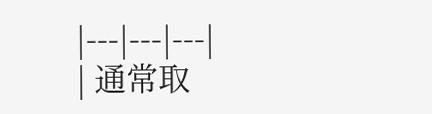|---|---|---|
| 通常取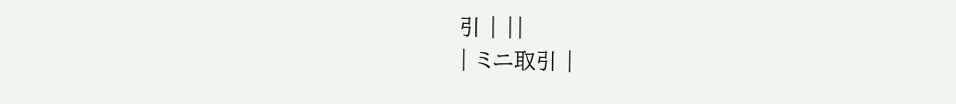引 | ||
| ミニ取引 |